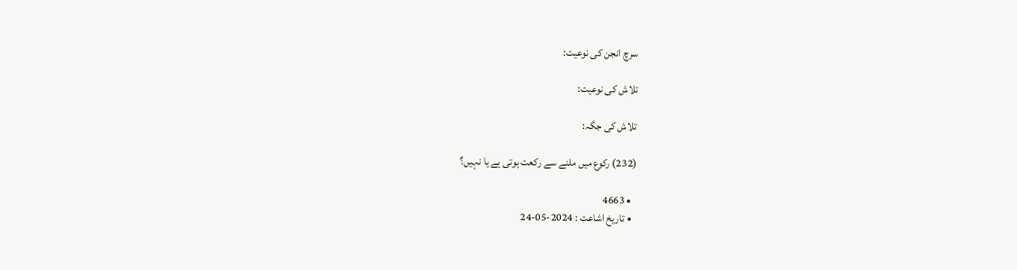سرچ انجن کی نوعیت:

تلاش کی نوعیت:

تلاش کی جگہ:

(232) رکوع میں ملنے سے رکعت ہوتی ہے یا نہیں؟

  • 4663
  • تاریخ اشاعت : 2024-05-24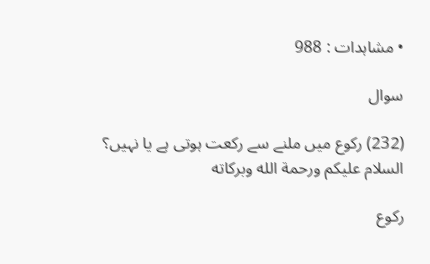• مشاہدات : 988

سوال

(232) رکوع میں ملنے سے رکعت ہوتی ہے یا نہیں؟
السلام عليكم ورحمة الله وبركاته

رکوع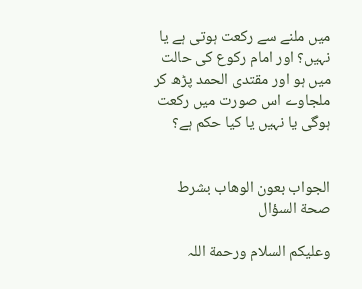میں ملنے سے رکعت ہوتی ہے یا نہیں؟ اور امام رکوع کی حالت میں ہو اور مقتدی الحمد پڑھ کر ملجاوے اس صورت میں رکعت ہوگی یا نہیں یا کیا حکم ہے؟


الجواب بعون الوهاب بشرط صحة السؤال

وعلیکم السلام ورحمة اللہ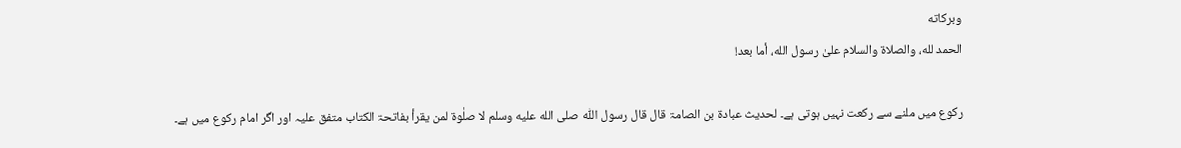وبرکاته
الحمد لله، والصلاة والسلام علىٰ رسول الله، أما بعد!

رکوع میں ملنے سے رکعت نہیں ہوتی ہے۔ لحدیث عبادۃ بن الصامۃ قال قال رسول اللّٰہ صلى الله عليه وسلم لا صلٰوۃ لمن یقرأ بفاتحۃ الکتاب متفق علیہ اور اگر امام رکوع میں ہے۔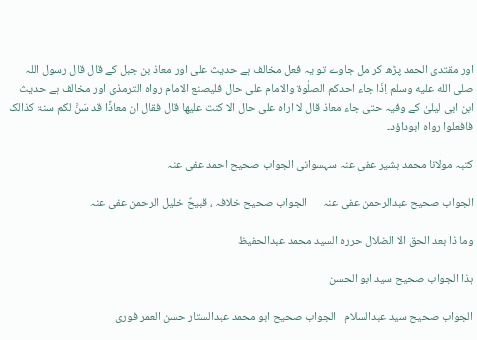اور مقتدی الحمد پڑھ کر مل جاوے تو یہ فعل مخالف ہے حدیث علی اور معاذ بن جبل کے قال قال رسول اللہ صلى الله عليه وسلم اِذَا جاء احدکم الصلٰوۃ والامام علی حال فلیصنع الامام رواہ الترمذی اور مخالف ہے حدیث ابن ابی لیلیٰ کے وفیہ حتی جاء معاذ قال لا اراہ علی حال الا کنت علیھا قال فقال ان معاذًا قد سَنَّ لکم سنۃ کذالک فافعلوا رواہ ابوداؤد۔

کتبہ مولانا محمد بشیر عفی عنہ سہسوانی الجواب صحیح احمد عفی عنہ

الجواب صحیح عبدالرحمن عفی عنہ      الجواب صحیح خلافہ ، قبیحٌ خلیل الرحمن عفی عنہ

وما ذا بعد الحق الا الضلال حررہ السید محمد عبدالحفیظ

ہذا الجواب صحیح سید ابو الحسن

الجواب صحیح سید عبدالسلام   الجواب صحیح ابو محمد عبدالستار حسن العمر فوری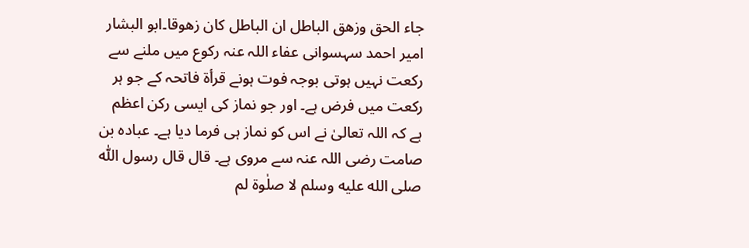جاء الحق وزھق الباطل ان الباطل کان زھوقا۔ابو البشار امیر احمد سہسوانی عفاء اللہ عنہ رکوع میں ملنے سے رکعت نہیں ہوتی بوجہ فوت ہونے قرأۃ فاتحہ کے جو ہر رکعت میں فرض ہے۔ اور جو نماز کی ایسی رکن اعظم ہے کہ اللہ تعالیٰ نے اس کو نماز ہی فرما دیا ہے۔ عبادہ بن صامت رضی اللہ عنہ سے مروی ہے۔ قال قال رسول اللّٰہ صلى الله عليه وسلم لا صلٰوۃ لم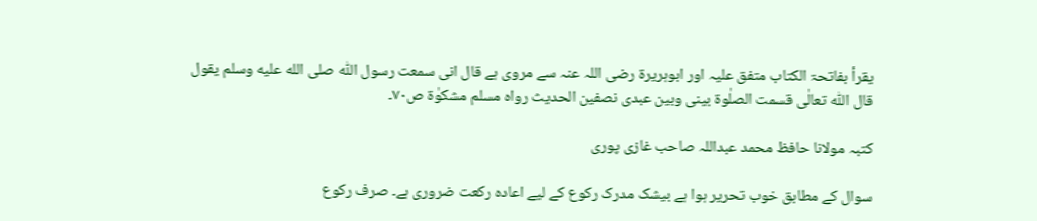یقرأ بفاتحۃ الکتاب متفق علیہ اور ابوہریرۃ رضی اللہ عنہ سے مروی ہے قال انی سمعت رسول اللّٰہ صلى الله عليه وسلم یقول قال اللّٰہ تعالٰی قسمت الصلٰوۃ بینی وبین عبدی نصفین الحدیث رواہ مسلم مشکوٰۃ ص۷۰۔

کتبہ مولانا حافظ محمد عبداللہ صاحب غازی پوری

سوال کے مطابق خوب تحریر ہوا ہے بیشک مدرک رکوع کے لیے اعادہ رکعت ضروری ہے۔ صرف رکوع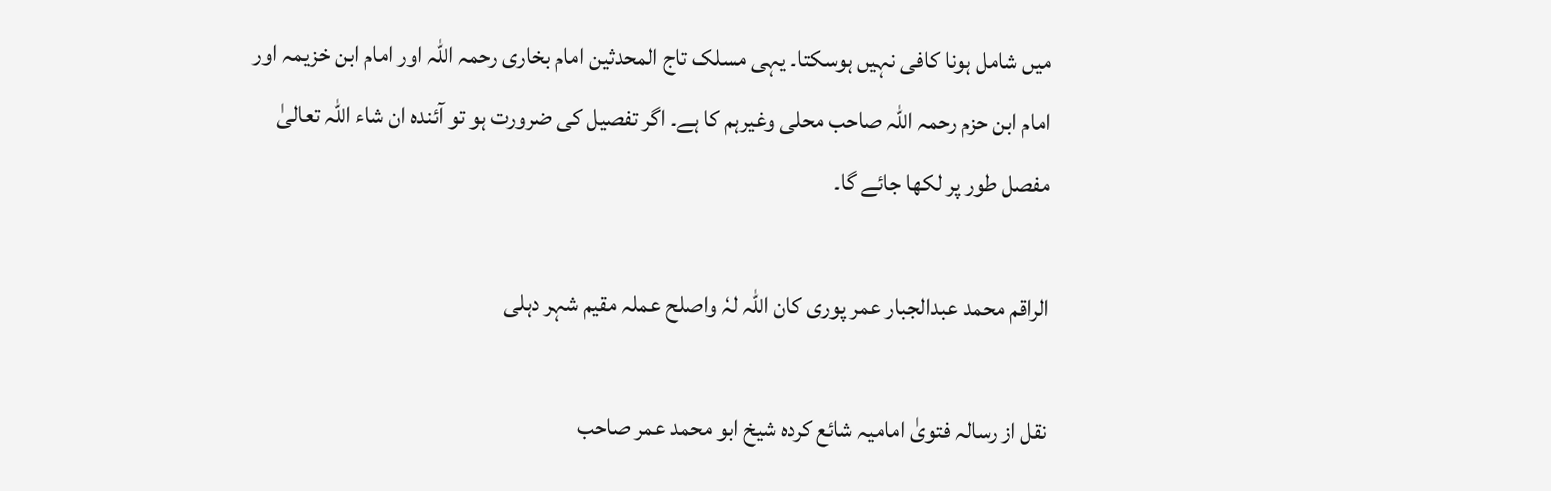میں شامل ہونا کافی نہیں ہوسکتا۔ یہی مسلک تاج المحدثین امام بخاری رحمہ اللہ اور امام ابن خزیمہ اور امام ابن حزم رحمہ اللہ صاحب محلی وغیرہم کا ہے۔ اگر تفصیل کی ضرورت ہو تو آئندہ ان شاء اللہ تعالیٰ مفصل طور پر لکھا جائے گا۔

الراقم محمد عبدالجبار عمر پوری کان اللہ لہٗ واصلح عملہ مقیم شہر دہلی

نقل از رسالہ فتویٰ امامیہ شائع کردہ شیخ ابو محمد عمر صاحب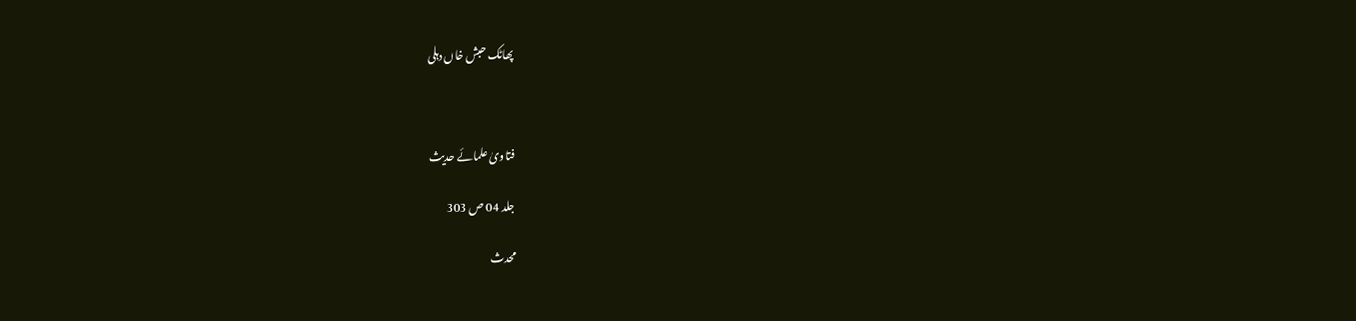پھاٹک حبش خاں دہلی



فتاویٰ علمائے حدیث

جلد 04 ص 303

محدث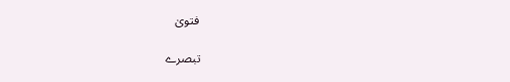فتویٰ

تبصرے